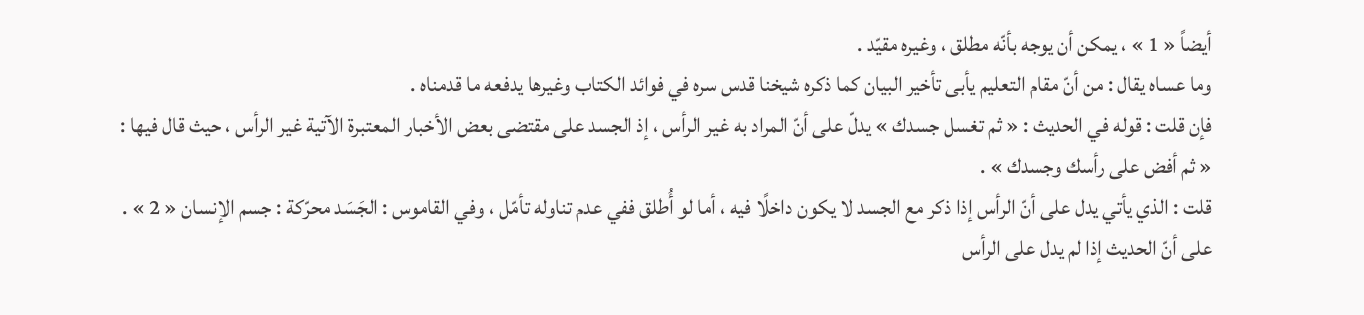أيضاً « 1 » ، يمكن أن يوجه بأنّه مطلق ، وغيره مقيّد .
وما عساه يقال : من أنّ مقام التعليم يأبى تأخير البيان كما ذكره شيخنا قدس سره في فوائد الكتاب وغيرها يدفعه ما قدمناه .
فإن قلت : قوله في الحديث : « ثم تغسل جسدك » يدلّ على أنّ المراد به غير الرأس ، إذ الجسد على مقتضى بعض الأخبار المعتبرة الآتية غير الرأس ، حيث قال فيها : « ثم أفض على رأسك وجسدك » .
قلت : الذي يأتي يدل على أنّ الرأس إذا ذكر مع الجسد لا يكون داخلًا فيه ، أما لو أُطلق ففي عدم تناوله تأمّل ، وفي القاموس : الجَسَد محرّكة : جسم الإنسان « 2 » .
على أنّ الحديث إذا لم يدل على الرأس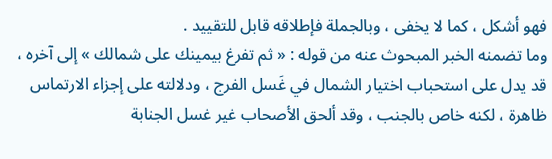فهو أشكل ، كما لا يخفى ، وبالجملة فإطلاقه قابل للتقييد .
وما تضمنه الخبر المبحوث عنه من قوله : « ثم تفرغ بيمينك على شمالك » إلى آخره ، قد يدل على استحباب اختيار الشمال في غَسل الفرج ، ودلالته على إجزاء الارتماس ظاهرة ، لكنه خاص بالجنب ، وقد ألحق الأصحاب غير غسل الجنابة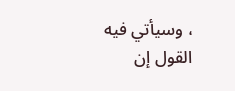، وسيأتي فيه القول إن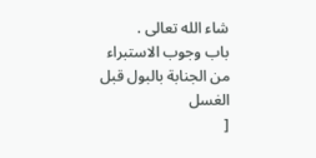شاء الله تعالى .
باب وجوب الاستبراء من الجنابة بالبول قبل الغسل
[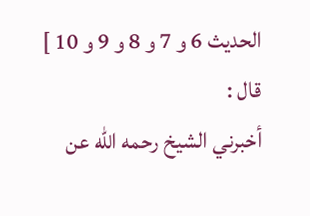الحديث 6 و 7 و 8 و 9 و 10 ]
قال :
أخبرني الشيخ رحمه الله عن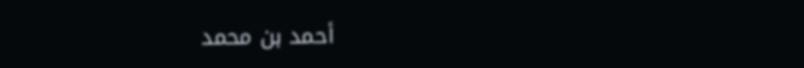أحمد بن محمد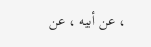، عن أبيه ، عن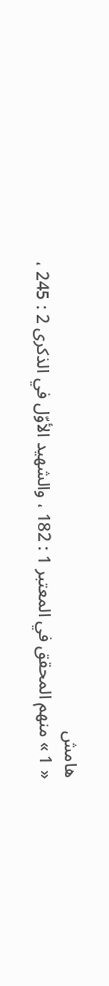هامش
« 1 » منهم المحقق في المعتبر 1 : 182 ، والشهيد الأوّل في الذكرى 2 : 245 ،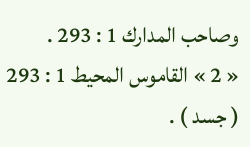وصاحب المدارك 1 : 293 .
« 2 » القاموس المحيط 1 : 293 ( جسد ) .